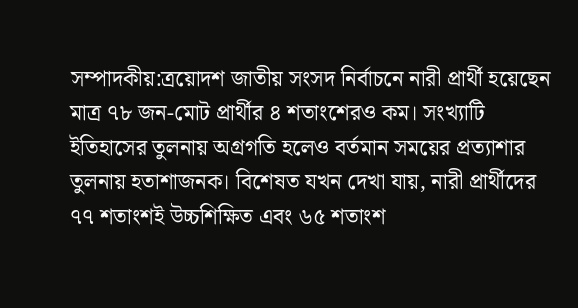সম্পাদকীয়:ত্রয়োদশ জাতীয় সংসদ নির্বাচনে নারী প্রার্থী হয়েছেন মাত্র ৭৮ জন-মোট প্রার্থীর ৪ শতাংশেরও কম। সংখ্যাটি ইতিহাসের তুলনায় অগ্রগতি হলেও বর্তমান সময়ের প্রত্যাশার তুলনায় হতাশাজনক। বিশেষত যখন দেখা যায়, নারী প্রার্থীদের ৭৭ শতাংশই উচ্চশিক্ষিত এবং ৬৫ শতাংশ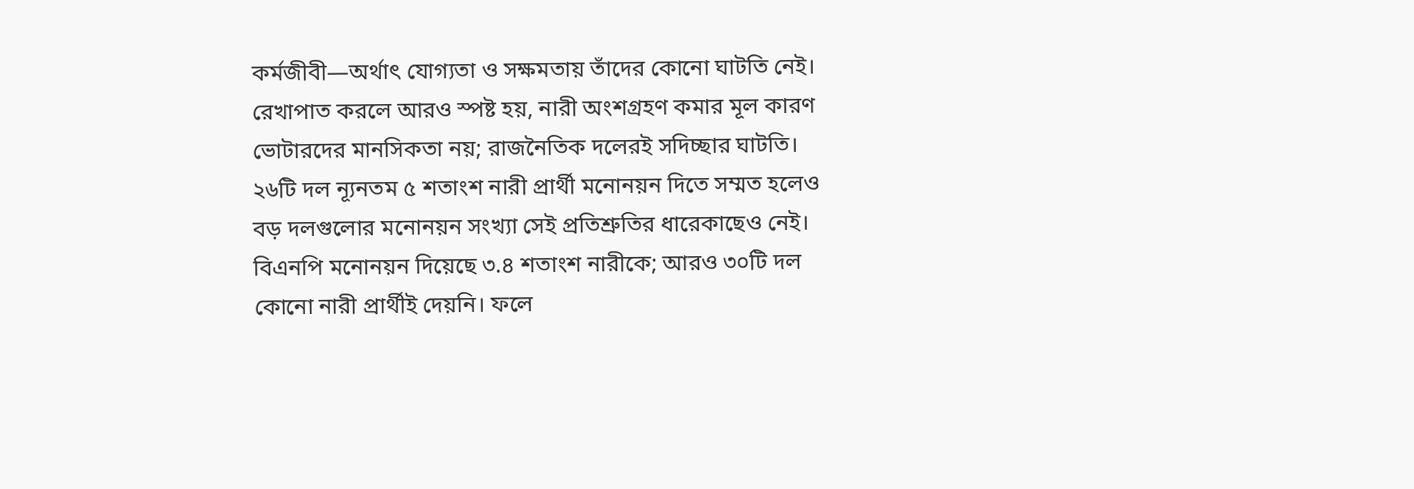কর্মজীবী—অর্থাৎ যোগ্যতা ও সক্ষমতায় তাঁদের কোনো ঘাটতি নেই।
রেখাপাত করলে আরও স্পষ্ট হয়, নারী অংশগ্রহণ কমার মূল কারণ ভোটারদের মানসিকতা নয়; রাজনৈতিক দলেরই সদিচ্ছার ঘাটতি। ২৬টি দল ন্যূনতম ৫ শতাংশ নারী প্রার্থী মনোনয়ন দিতে সম্মত হলেও বড় দলগুলোর মনোনয়ন সংখ্যা সেই প্রতিশ্রুতির ধারেকাছেও নেই। বিএনপি মনোনয়ন দিয়েছে ৩.৪ শতাংশ নারীকে; আরও ৩০টি দল কোনো নারী প্রার্থীই দেয়নি। ফলে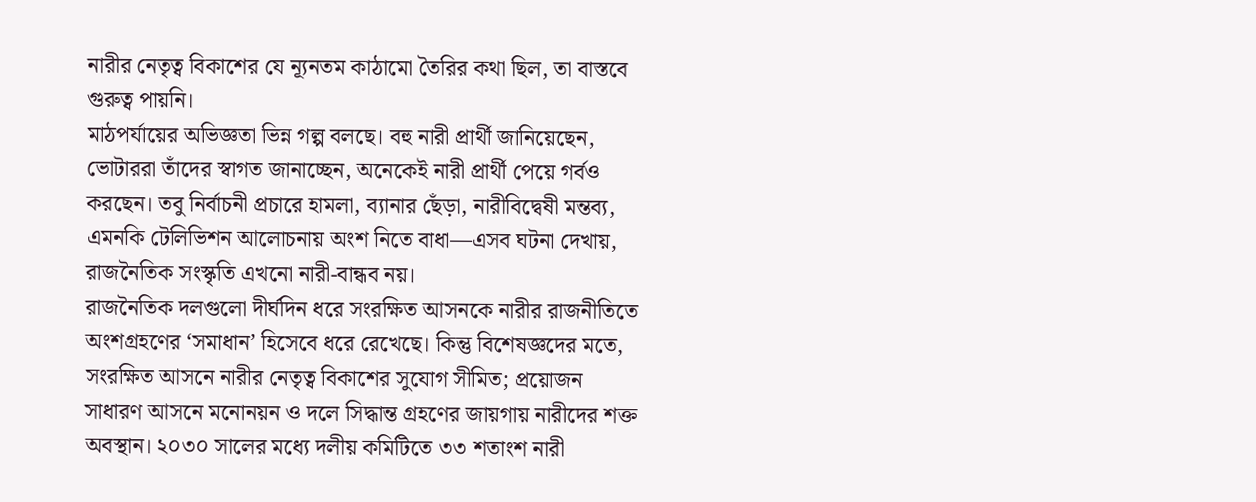নারীর নেতৃত্ব বিকাশের যে ন্যূনতম কাঠামো তৈরির কথা ছিল, তা বাস্তবে গুরুত্ব পায়নি।
মাঠপর্যায়ের অভিজ্ঞতা ভিন্ন গল্প বলছে। বহু নারী প্রার্থী জানিয়েছেন, ভোটাররা তাঁদের স্বাগত জানাচ্ছেন, অনেকেই নারী প্রার্থী পেয়ে গর্বও করছেন। তবু নির্বাচনী প্রচারে হামলা, ব্যানার ছেঁড়া, নারীবিদ্বেষী মন্তব্য, এমনকি টেলিভিশন আলোচনায় অংশ নিতে বাধা—এসব ঘটনা দেখায়, রাজনৈতিক সংস্কৃতি এখনো নারী-বান্ধব নয়।
রাজনৈতিক দলগুলো দীর্ঘদিন ধরে সংরক্ষিত আসনকে নারীর রাজনীতিতে অংশগ্রহণের ‘সমাধান’ হিসেবে ধরে রেখেছে। কিন্তু বিশেষজ্ঞদের মতে, সংরক্ষিত আসনে নারীর নেতৃত্ব বিকাশের সুযোগ সীমিত; প্রয়োজন সাধারণ আসনে মনোনয়ন ও দলে সিদ্ধান্ত গ্রহণের জায়গায় নারীদের শক্ত অবস্থান। ২০৩০ সালের মধ্যে দলীয় কমিটিতে ৩৩ শতাংশ নারী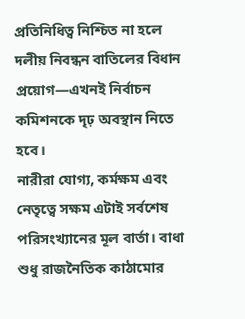প্রতিনিধিত্ব নিশ্চিত না হলে দলীয় নিবন্ধন বাতিলের বিধান প্রয়োগ—এখনই নির্বাচন কমিশনকে দৃঢ় অবস্থান নিতে হবে।
নারীরা যোগ্য, কর্মক্ষম এবং নেতৃত্বে সক্ষম এটাই সর্বশেষ পরিসংখ্যানের মূল বার্তা। বাধা শুধু রাজনৈতিক কাঠামোর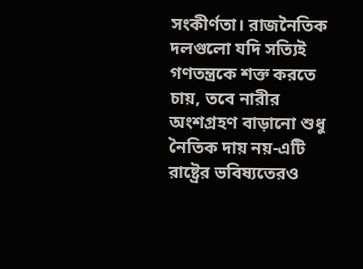সংকীর্ণতা। রাজনৈতিক দলগুলো যদি সত্যিই গণতন্ত্রকে শক্ত করতে চায়, তবে নারীর অংশগ্রহণ বাড়ানো শুধু নৈতিক দায় নয়-এটি রাষ্ট্রের ভবিষ্যতেরও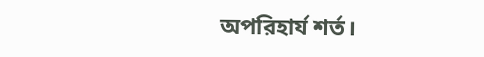অপরিহার্য শর্ত।